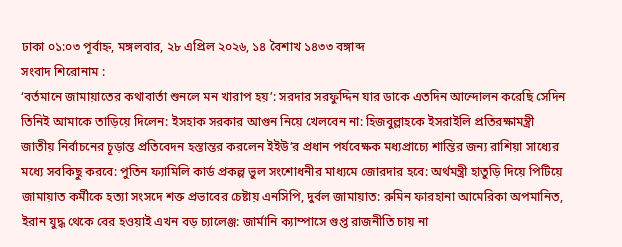ঢাকা ০১:০৩ পূর্বাহ্ন, মঙ্গলবার, ২৮ এপ্রিল ২০২৬, ১৪ বৈশাখ ১৪৩৩ বঙ্গাব্দ
সংবাদ শিরোনাম :
‘বর্তমানে জামায়াতের কথাবার্তা শুনলে মন খারাপ হয়’: সরদার সরফুদ্দিন যার ডাকে এতদিন আন্দোলন করেছি সেদিন তিনিই আমাকে তাড়িয়ে দিলেন: ইসহাক সরকার আগুন নিয়ে খেলবেন না: হিজবুল্লাহকে ইসরাইলি প্রতিরক্ষামন্ত্রী জাতীয় নির্বাচনের চূড়ান্ত প্রতিবেদন হস্তান্তর করলেন ইইউ’র প্রধান পর্যবেক্ষক মধ্যপ্রাচ্যে শান্তির জন্য রাশিয়া সাধ্যের মধ্যে সবকিছু করবে: পুতিন ফ্যামিলি কার্ড প্রকল্প ভুল সংশোধনীর মাধ্যমে জোরদার হবে: অর্থমন্ত্রী হাতুড়ি দিয়ে পিটিয়ে জামায়াত কর্মীকে হত্যা সংসদে শক্ত প্রভাবের চেষ্টায় এনসিপি, দুর্বল জামায়াত: রুমিন ফারহানা আমেরিকা অপমানিত, ইরান যুদ্ধ থেকে বের হওয়াই এখন বড় চ্যালেঞ্জ: জার্মানি ক্যাম্পাসে গুপ্ত রাজনীতি চায় না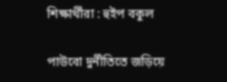শিক্ষার্থীরা : হুইপ বকুল

পাউবো দুর্নীতিতে জড়িয়ে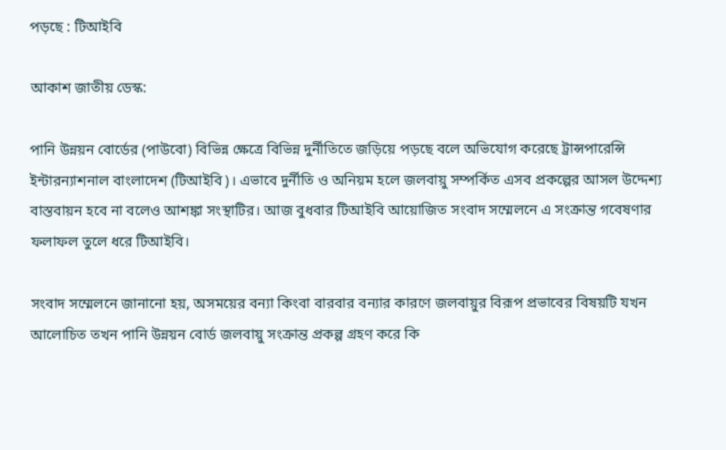পড়ছে : টিআইবি

আকাশ জাতীয় ডেস্ক:

পানি উন্নয়ন বোর্ডের (পাউবো) বিভিন্ন ক্ষেত্রে বিভিন্ন দুর্নীতিতে জড়িয়ে পড়ছে বলে অভিযোগ করেছে ট্রান্সপারেন্সি ইন্টারন্যাশনাল বাংলাদেশ (টিআইবি)। এভাবে দুর্নীতি ও অনিয়ম হলে জলবায়ু সম্পর্কিত এসব প্রকল্পের আসল উদ্দেশ্য বাস্তবায়ন হবে না বলেও আশঙ্কা সংস্থাটির। আজ বুধবার টিআইবি আয়োজিত সংবাদ সম্মেলনে এ সংক্রান্ত গবেষণার ফলাফল তুলে ধরে টিআইবি।

সংবাদ সম্মেলনে জানানো হয়, অসময়ের বন্যা কিংবা বারবার বন্যার কারণে জলবায়ুর বিরূপ প্রভাবের বিষয়টি যখন আলোচিত তখন পানি উন্নয়ন বোর্ড জলবায়ু সংক্রান্ত প্রকল্প গ্রহণ করে কি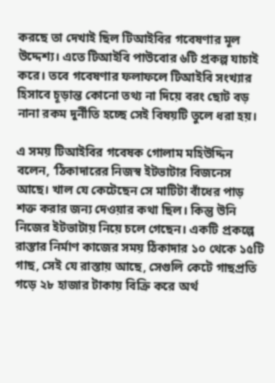করছে তা দেখাই ছিল টিআইবির গবেষণার মূল উদ্দেশ্য। এতে টিআইবি পাউবোর ৬টি প্রকল্প যাচাই করে। তবে গবেষণার ফলাফলে টিআইবি সংখ্যার হিসাবে চূড়ান্ত কোনো তথ্য না দিয়ে বরং ছোট বড় নানা রকম দুর্নীতি হচ্ছে সেই বিষয়টি তুলে ধরা হয়।

এ সময় টিআইবির গবেষক গোলাম মহিউদ্দিন বলেন, ‘ঠিকাদারের নিজস্ব ইটভাটার বিজনেস আছে। খাল যে কেটেছেন সে মাটিটা বাঁধের পাড় শক্ত করার জন্য দেওয়ার কথা ছিল। কিন্তু উনি নিজের ইটভাটায় নিয়ে চলে গেছেন। একটি প্রকল্পে রাস্তার নির্মাণ কাজের সময় ঠিকাদার ১০ থেকে ১৫টি গাছ, সেই যে রাস্তায় আছে, সেগুলি কেটে গাছপ্রতি গড়ে ২৮ হাজার টাকায় বিক্রি করে অর্থ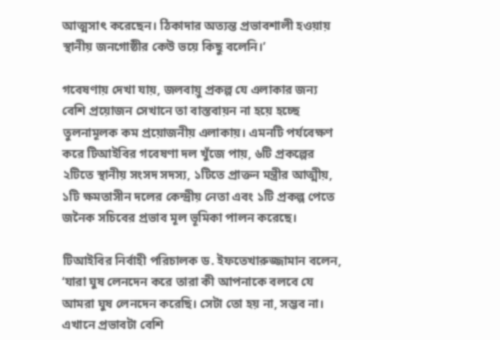আত্মসাৎ করেছেন। ঠিকাদার অত্যন্ত প্রভাবশালী হওয়ায় স্থানীয় জনগোষ্ঠীর কেউ ভয়ে কিছু বলেনি।’

গবেষণায় দেখা যায়, জলবায়ু প্রকল্প যে এলাকার জন্য বেশি প্রয়োজন সেখানে তা বাস্তবায়ন না হয়ে হচ্ছে তুলনামূলক কম প্রয়োজনীয় এলাকায়। এমনটি পর্যবেক্ষণ করে টিআইবির গবেষণা দল খুঁজে পায়, ৬টি প্রকল্পের ২টিতে স্থানীয় সংসদ সদস্য, ১টিতে প্রাক্তন মন্ত্রীর আত্মীয়, ১টি ক্ষমতাসীন দলের কেন্দ্রীয় নেতা এবং ১টি প্রকল্প পেতে জনৈক সচিবের প্রভাব মূল ভূমিকা পালন করেছে।

টিআইবির নির্বাহী পরিচালক ড. ইফতেখারুজ্জামান বলেন, ‘যারা ঘুষ লেনদেন করে তারা কী আপনাকে বলবে যে আমরা ঘুষ লেনদেন করেছি। সেটা তো হয় না, সম্ভব না। এখানে প্রভাবটা বেশি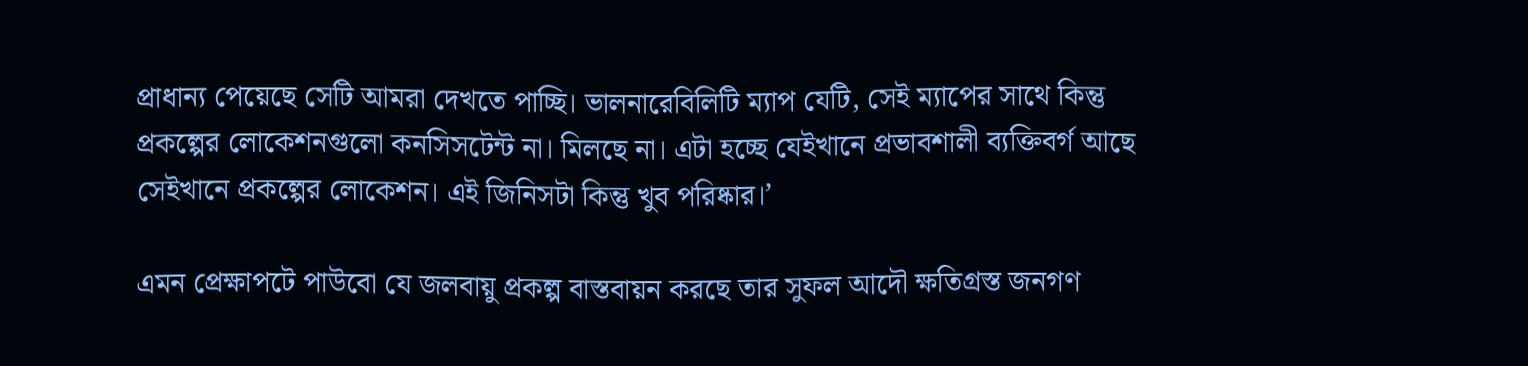প্রাধান্য পেয়েছে সেটি আমরা দেখতে পাচ্ছি। ভালনারেবিলিটি ম্যাপ যেটি, সেই ম্যাপের সাথে কিন্তু প্রকল্পের লোকেশনগুলো কনসিসটেন্ট না। মিলছে না। এটা হচ্ছে যেইখানে প্রভাবশালী ব্যক্তিবর্গ আছে সেইখানে প্রকল্পের লোকেশন। এই জিনিসটা কিন্তু খুব পরিষ্কার।’

এমন প্রেক্ষাপটে পাউবো যে জলবায়ু প্রকল্প বাস্তবায়ন করছে তার সুফল আদৌ ক্ষতিগ্রস্ত জনগণ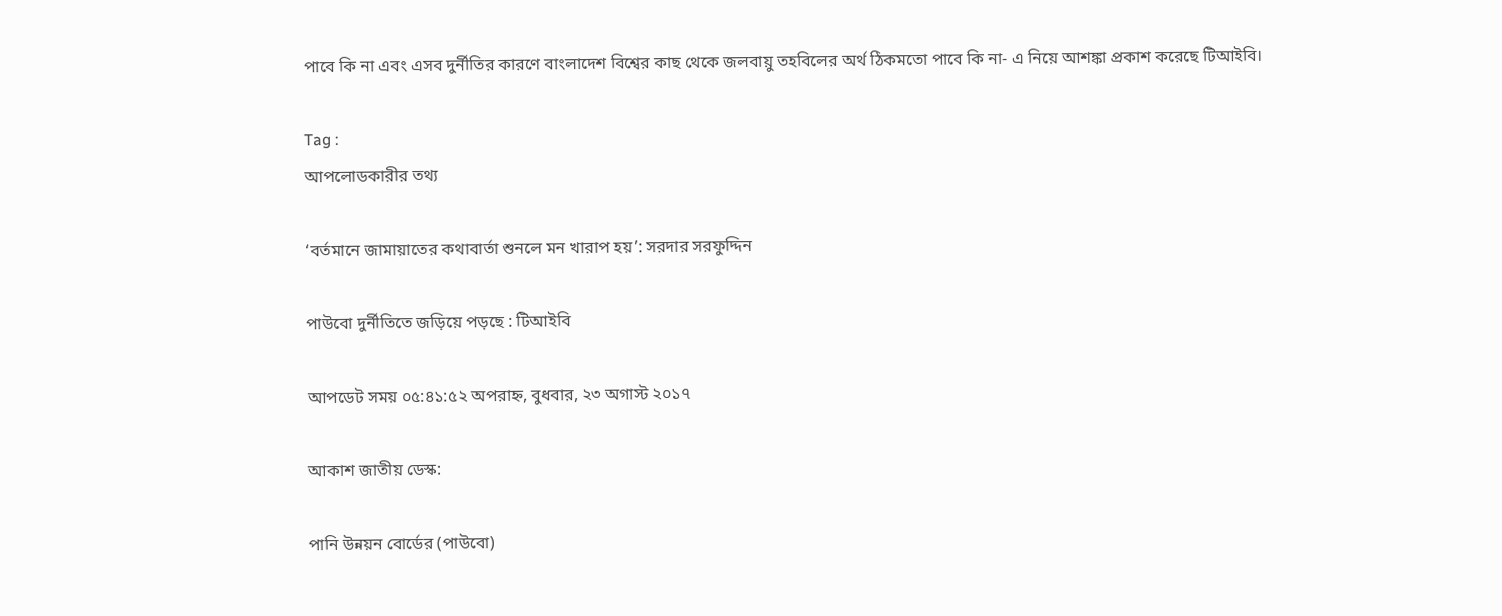পাবে কি না এবং এসব দুর্নীতির কারণে বাংলাদেশ বিশ্বের কাছ থেকে জলবায়ু তহবিলের অর্থ ঠিকমতো পাবে কি না- এ নিয়ে আশঙ্কা প্রকাশ করেছে টিআইবি।

Tag :
আপলোডকারীর তথ্য

‘বর্তমানে জামায়াতের কথাবার্তা শুনলে মন খারাপ হয়’: সরদার সরফুদ্দিন

পাউবো দুর্নীতিতে জড়িয়ে পড়ছে : টিআইবি

আপডেট সময় ০৫:৪১:৫২ অপরাহ্ন, বুধবার, ২৩ অগাস্ট ২০১৭

আকাশ জাতীয় ডেস্ক:

পানি উন্নয়ন বোর্ডের (পাউবো)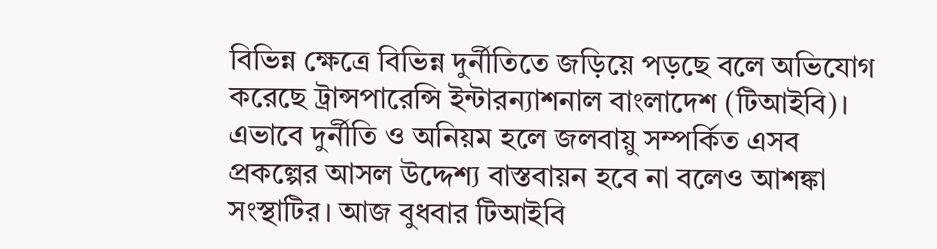বিভিন্ন ক্ষেত্রে বিভিন্ন দুর্নীতিতে জড়িয়ে পড়ছে বলে অভিযোগ করেছে ট্রান্সপারেন্সি ইন্টারন্যাশনাল বাংলাদেশ (টিআইবি)। এভাবে দুর্নীতি ও অনিয়ম হলে জলবায়ু সম্পর্কিত এসব প্রকল্পের আসল উদ্দেশ্য বাস্তবায়ন হবে না বলেও আশঙ্কা সংস্থাটির। আজ বুধবার টিআইবি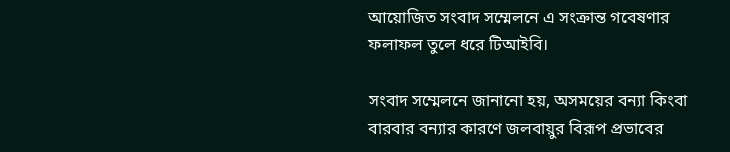আয়োজিত সংবাদ সম্মেলনে এ সংক্রান্ত গবেষণার ফলাফল তুলে ধরে টিআইবি।

সংবাদ সম্মেলনে জানানো হয়, অসময়ের বন্যা কিংবা বারবার বন্যার কারণে জলবায়ুর বিরূপ প্রভাবের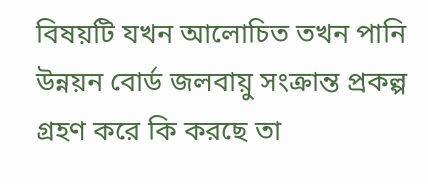বিষয়টি যখন আলোচিত তখন পানি উন্নয়ন বোর্ড জলবায়ু সংক্রান্ত প্রকল্প গ্রহণ করে কি করছে তা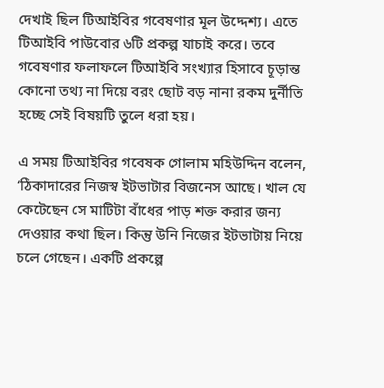দেখাই ছিল টিআইবির গবেষণার মূল উদ্দেশ্য। এতে টিআইবি পাউবোর ৬টি প্রকল্প যাচাই করে। তবে গবেষণার ফলাফলে টিআইবি সংখ্যার হিসাবে চূড়ান্ত কোনো তথ্য না দিয়ে বরং ছোট বড় নানা রকম দুর্নীতি হচ্ছে সেই বিষয়টি তুলে ধরা হয়।

এ সময় টিআইবির গবেষক গোলাম মহিউদ্দিন বলেন, ‘ঠিকাদারের নিজস্ব ইটভাটার বিজনেস আছে। খাল যে কেটেছেন সে মাটিটা বাঁধের পাড় শক্ত করার জন্য দেওয়ার কথা ছিল। কিন্তু উনি নিজের ইটভাটায় নিয়ে চলে গেছেন। একটি প্রকল্পে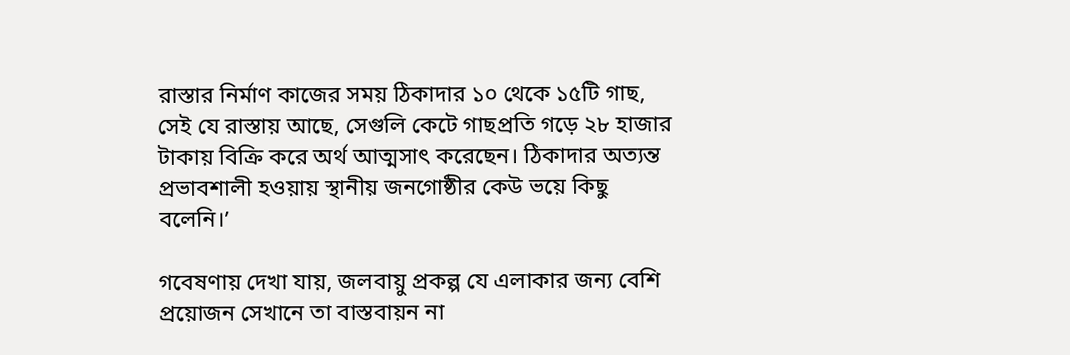রাস্তার নির্মাণ কাজের সময় ঠিকাদার ১০ থেকে ১৫টি গাছ, সেই যে রাস্তায় আছে, সেগুলি কেটে গাছপ্রতি গড়ে ২৮ হাজার টাকায় বিক্রি করে অর্থ আত্মসাৎ করেছেন। ঠিকাদার অত্যন্ত প্রভাবশালী হওয়ায় স্থানীয় জনগোষ্ঠীর কেউ ভয়ে কিছু বলেনি।’

গবেষণায় দেখা যায়, জলবায়ু প্রকল্প যে এলাকার জন্য বেশি প্রয়োজন সেখানে তা বাস্তবায়ন না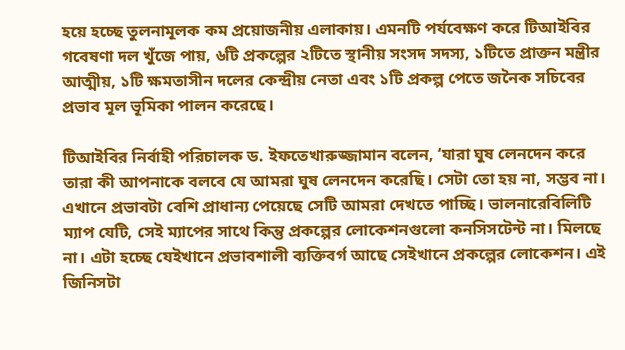হয়ে হচ্ছে তুলনামূলক কম প্রয়োজনীয় এলাকায়। এমনটি পর্যবেক্ষণ করে টিআইবির গবেষণা দল খুঁজে পায়, ৬টি প্রকল্পের ২টিতে স্থানীয় সংসদ সদস্য, ১টিতে প্রাক্তন মন্ত্রীর আত্মীয়, ১টি ক্ষমতাসীন দলের কেন্দ্রীয় নেতা এবং ১টি প্রকল্প পেতে জনৈক সচিবের প্রভাব মূল ভূমিকা পালন করেছে।

টিআইবির নির্বাহী পরিচালক ড. ইফতেখারুজ্জামান বলেন, ‘যারা ঘুষ লেনদেন করে তারা কী আপনাকে বলবে যে আমরা ঘুষ লেনদেন করেছি। সেটা তো হয় না, সম্ভব না। এখানে প্রভাবটা বেশি প্রাধান্য পেয়েছে সেটি আমরা দেখতে পাচ্ছি। ভালনারেবিলিটি ম্যাপ যেটি, সেই ম্যাপের সাথে কিন্তু প্রকল্পের লোকেশনগুলো কনসিসটেন্ট না। মিলছে না। এটা হচ্ছে যেইখানে প্রভাবশালী ব্যক্তিবর্গ আছে সেইখানে প্রকল্পের লোকেশন। এই জিনিসটা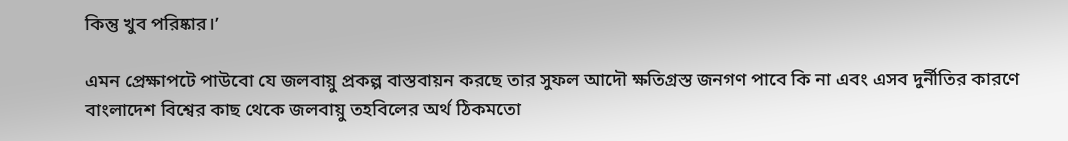কিন্তু খুব পরিষ্কার।’

এমন প্রেক্ষাপটে পাউবো যে জলবায়ু প্রকল্প বাস্তবায়ন করছে তার সুফল আদৌ ক্ষতিগ্রস্ত জনগণ পাবে কি না এবং এসব দুর্নীতির কারণে বাংলাদেশ বিশ্বের কাছ থেকে জলবায়ু তহবিলের অর্থ ঠিকমতো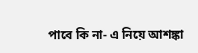পাবে কি না- এ নিয়ে আশঙ্কা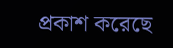প্রকাশ করেছে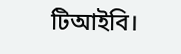টিআইবি।